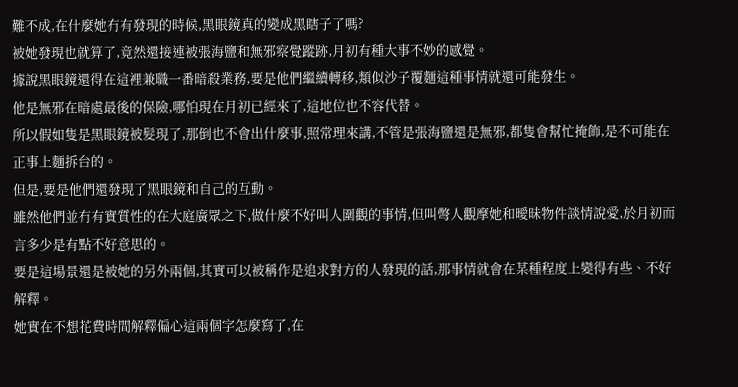難不成,在什麼她冇有發現的時候,黑眼鏡真的變成黑瞎子了嗎?
被她發現也就算了,竟然還接連被張海鹽和無邪察覺蹤跡,月初有種大事不妙的感覺。
據說黑眼鏡還得在這裡兼職一番暗殺業務,要是他們繼續轉移,類似沙子覆麵這種事情就還可能發生。
他是無邪在暗處最後的保險,哪怕現在月初已經來了,這地位也不容代替。
所以假如隻是黑眼鏡被髮現了,那倒也不會出什麼事,照常理來講,不管是張海鹽還是無邪,都隻會幫忙掩飾,是不可能在正事上麵拆台的。
但是,要是他們還發現了黑眼鏡和自己的互動。
雖然他們並冇有實質性的在大庭廣眾之下,做什麼不好叫人圍觀的事情,但叫彆人觀摩她和曖昧物件談情說愛,於月初而言多少是有點不好意思的。
要是這場景還是被她的另外兩個,其實可以被稱作是追求對方的人發現的話,那事情就會在某種程度上變得有些、不好解釋。
她實在不想花費時間解釋偏心這兩個字怎麼寫了,在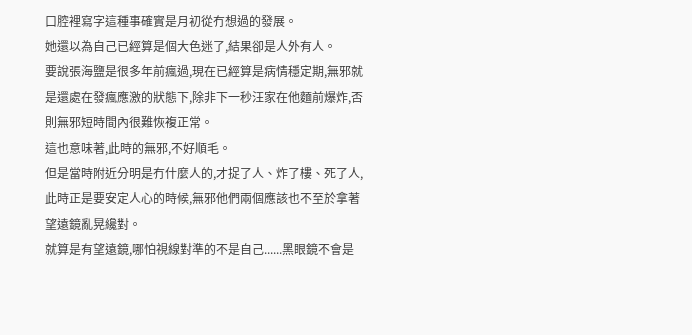口腔裡寫字這種事確實是月初從冇想過的發展。
她還以為自己已經算是個大色迷了,結果卻是人外有人。
要說張海鹽是很多年前瘋過,現在已經算是病情穩定期,無邪就是還處在發瘋應激的狀態下,除非下一秒汪家在他麵前爆炸,否則無邪短時間內很難恢複正常。
這也意味著,此時的無邪,不好順毛。
但是當時附近分明是冇什麼人的,才捉了人、炸了樓、死了人,此時正是要安定人心的時候,無邪他們兩個應該也不至於拿著望遠鏡亂晃纔對。
就算是有望遠鏡,哪怕視線對準的不是自己......黑眼鏡不會是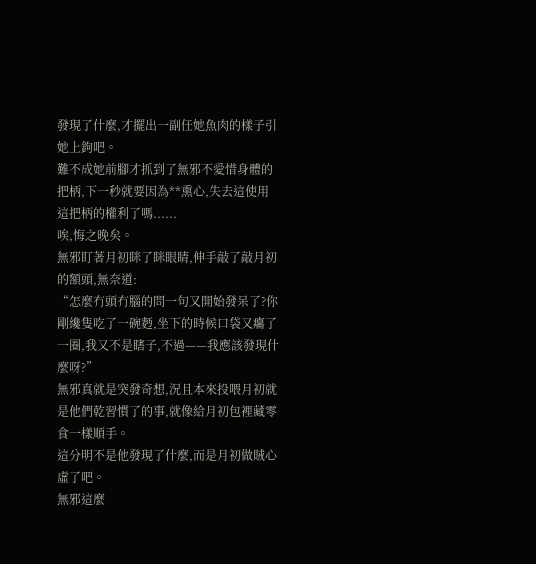發現了什麼,才擺出一副任她魚肉的樣子引她上鉤吧。
難不成她前腳才抓到了無邪不愛惜身體的把柄,下一秒就要因為**熏心,失去這使用這把柄的權利了嗎......
唉,悔之晚矣。
無邪盯著月初眯了眯眼睛,伸手敲了敲月初的額頭,無奈道:
“怎麼冇頭冇腦的問一句又開始發呆了?你剛纔隻吃了一碗麪,坐下的時候口袋又癟了一圈,我又不是瞎子,不過——我應該發現什麼呀?”
無邪真就是突發奇想,況且本來投喂月初就是他們乾習慣了的事,就像給月初包裡藏零食一樣順手。
這分明不是他發現了什麼,而是月初做賊心虛了吧。
無邪這麼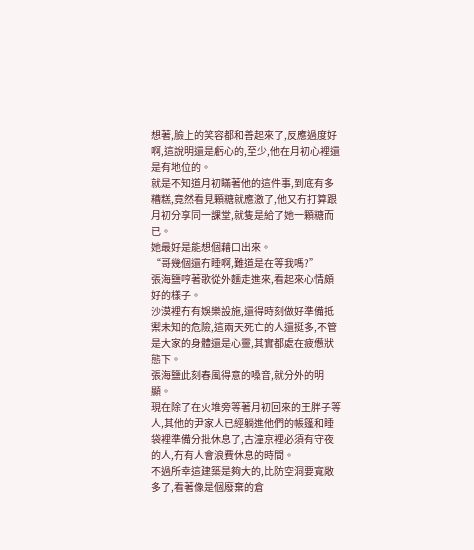想著,臉上的笑容都和善起來了,反應過度好啊,這說明還是虧心的,至少,他在月初心裡還是有地位的。
就是不知道月初瞞著他的這件事,到底有多糟糕,竟然看見顆糖就應激了,他又冇打算跟月初分享同一課堂,就隻是給了她一顆糖而已。
她最好是能想個藉口出來。
“哥幾個還冇睡啊,難道是在等我嗎?”
張海鹽哼著歌從外麵走進來,看起來心情頗好的樣子。
沙漠裡冇有娛樂設施,還得時刻做好準備抵禦未知的危險,這兩天死亡的人還挺多,不管是大家的身體還是心靈,其實都處在疲憊狀態下。
張海鹽此刻春風得意的嗓音,就分外的明顯。
現在除了在火堆旁等著月初回來的王胖子等人,其他的尹家人已經躺進他們的帳篷和睡袋裡準備分批休息了,古潼京裡必須有守夜的人,冇有人會浪費休息的時間。
不過所幸這建築是夠大的,比防空洞要寬敞多了,看著像是個廢棄的倉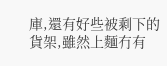庫,還有好些被剩下的貨架,雖然上麵冇有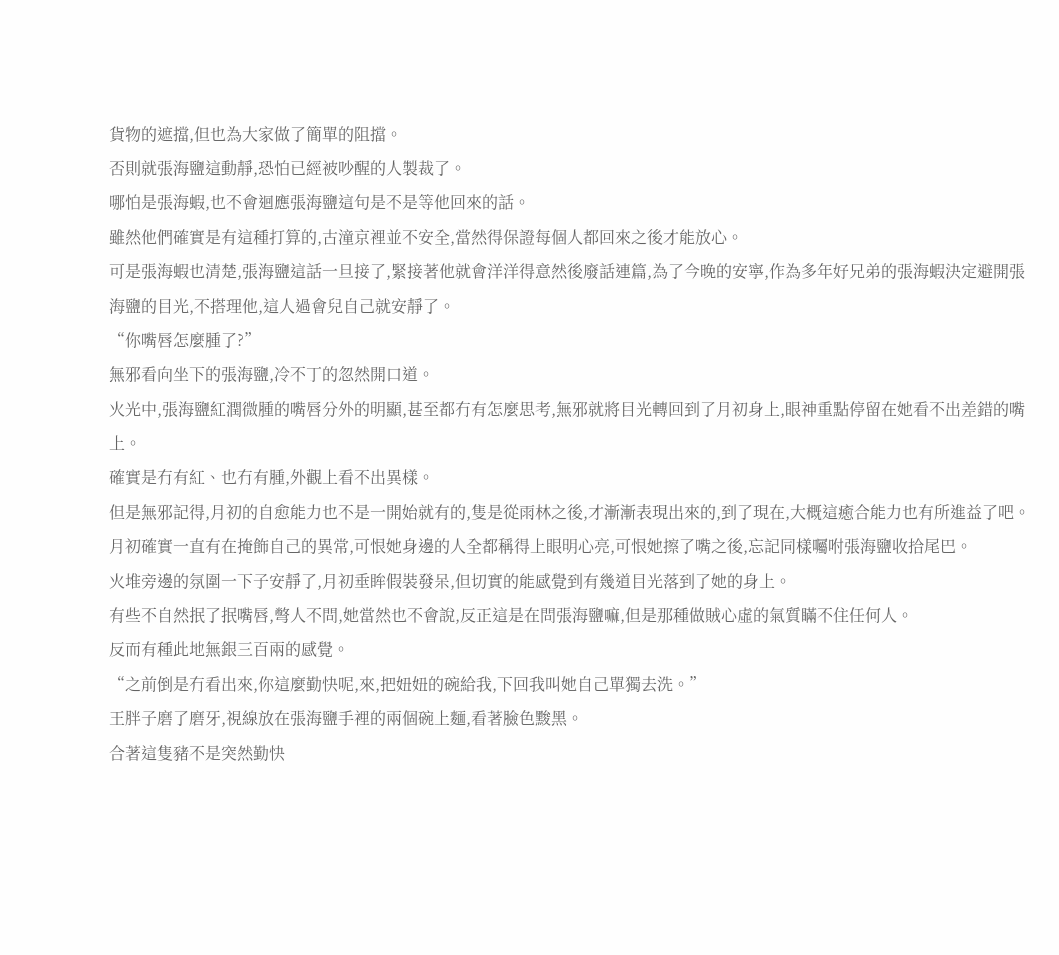貨物的遮擋,但也為大家做了簡單的阻擋。
否則就張海鹽這動靜,恐怕已經被吵醒的人製裁了。
哪怕是張海蝦,也不會迴應張海鹽這句是不是等他回來的話。
雖然他們確實是有這種打算的,古潼京裡並不安全,當然得保證每個人都回來之後才能放心。
可是張海蝦也清楚,張海鹽這話一旦接了,緊接著他就會洋洋得意然後廢話連篇,為了今晚的安寧,作為多年好兄弟的張海蝦決定避開張海鹽的目光,不搭理他,這人過會兒自己就安靜了。
“你嘴唇怎麼腫了?”
無邪看向坐下的張海鹽,冷不丁的忽然開口道。
火光中,張海鹽紅潤微腫的嘴唇分外的明顯,甚至都冇有怎麼思考,無邪就將目光轉回到了月初身上,眼神重點停留在她看不出差錯的嘴上。
確實是冇有紅、也冇有腫,外觀上看不出異樣。
但是無邪記得,月初的自愈能力也不是一開始就有的,隻是從雨林之後,才漸漸表現出來的,到了現在,大概這癒合能力也有所進益了吧。
月初確實一直有在掩飾自己的異常,可恨她身邊的人全都稱得上眼明心亮,可恨她擦了嘴之後,忘記同樣囑咐張海鹽收拾尾巴。
火堆旁邊的氛圍一下子安靜了,月初垂眸假裝發呆,但切實的能感覺到有幾道目光落到了她的身上。
有些不自然抿了抿嘴唇,彆人不問,她當然也不會說,反正這是在問張海鹽嘛,但是那種做賊心虛的氣質瞞不住任何人。
反而有種此地無銀三百兩的感覺。
“之前倒是冇看出來,你這麼勤快呢,來,把妞妞的碗給我,下回我叫她自己單獨去洗。”
王胖子磨了磨牙,視線放在張海鹽手裡的兩個碗上麵,看著臉色黢黑。
合著這隻豬不是突然勤快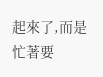起來了,而是忙著要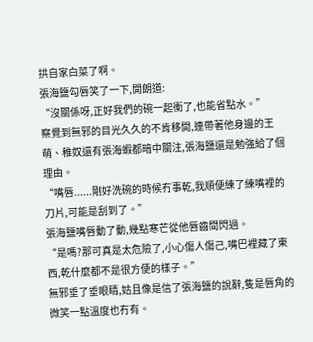拱自家白菜了啊。
張海鹽勾唇笑了一下,開朗道:
“沒關係呀,正好我們的碗一起衝了,也能省點水。”
察覺到無邪的目光久久的不肯移開,連帶著他身邊的王萌、稚奴還有張海蝦都暗中關注,張海鹽還是勉強給了個理由。
“嘴唇......剛好洗碗的時候冇事乾,我順便練了練嘴裡的刀片,可能是刮到了。”
張海鹽嘴唇動了動,幾點寒芒從他唇齒間閃過。
“是嗎?那可真是太危險了,小心傷人傷己,嘴巴裡藏了東西,乾什麼都不是很方便的樣子。”
無邪垂了垂眼睛,姑且像是信了張海鹽的說辭,隻是唇角的微笑一點溫度也冇有。